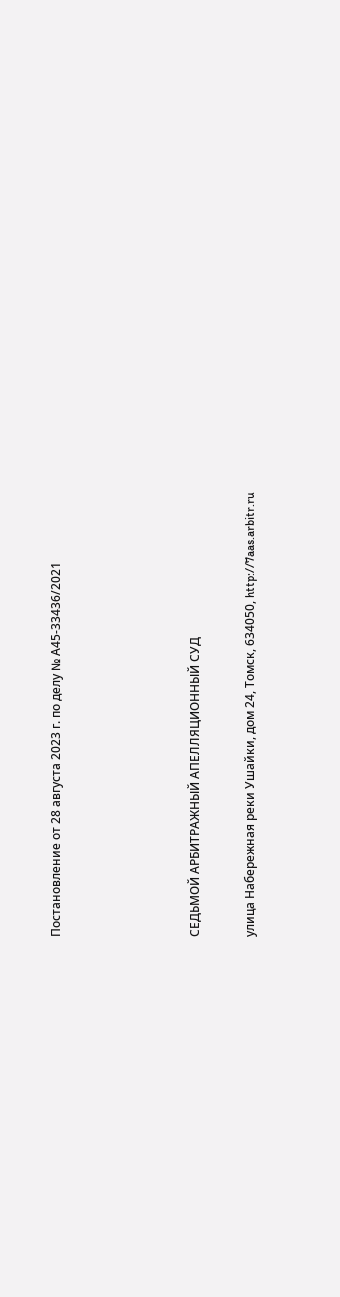Постановление от 28 августа 2023 г. по делу № А45-33436/2021




СЕДЬМОЙ АРБИТРАЖНЫЙ АПЕЛЛЯЦИОННЫЙ СУД

улица Набережная реки Ушайки, дом 24, Томск, 634050, http://7aas.arbitr.ru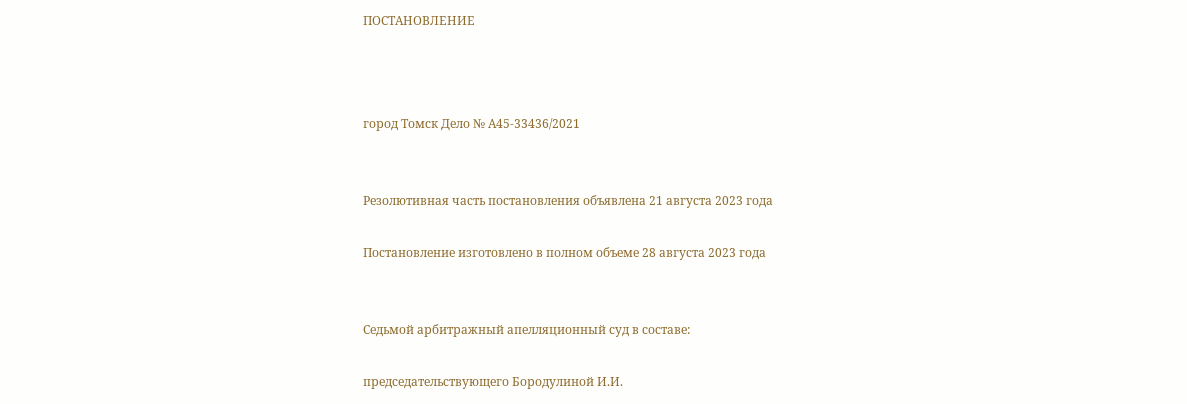ПОСТАНОВЛЕНИЕ



город Томск Дело № А45-33436/2021


Резолютивная часть постановления объявлена 21 августа 2023 года

Постановление изготовлено в полном объеме 28 августа 2023 года


Седьмой арбитражный апелляционный суд в составе:

председательствующего Бородулиной И.И.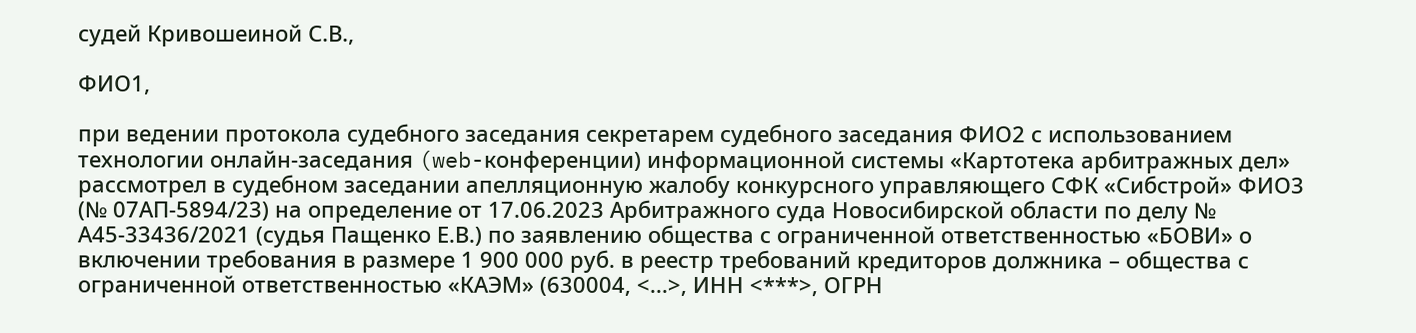судей Кривошеиной С.В.,

ФИО1,

при ведении протокола судебного заседания секретарем судебного заседания ФИО2 с использованием технологии онлайн-заседания (web-конференции) информационной системы «Картотека арбитражных дел» рассмотрел в судебном заседании апелляционную жалобу конкурсного управляющего СФК «Сибстрой» ФИО3 (№ 07АП-5894/23) на определение от 17.06.2023 Арбитражного суда Новосибирской области по делу № А45-33436/2021 (судья Пащенко Е.В.) по заявлению общества с ограниченной ответственностью «БОВИ» о включении требования в размере 1 900 000 руб. в реестр требований кредиторов должника – общества с ограниченной ответственностью «КАЭМ» (630004, <...>, ИНН <***>, ОГРН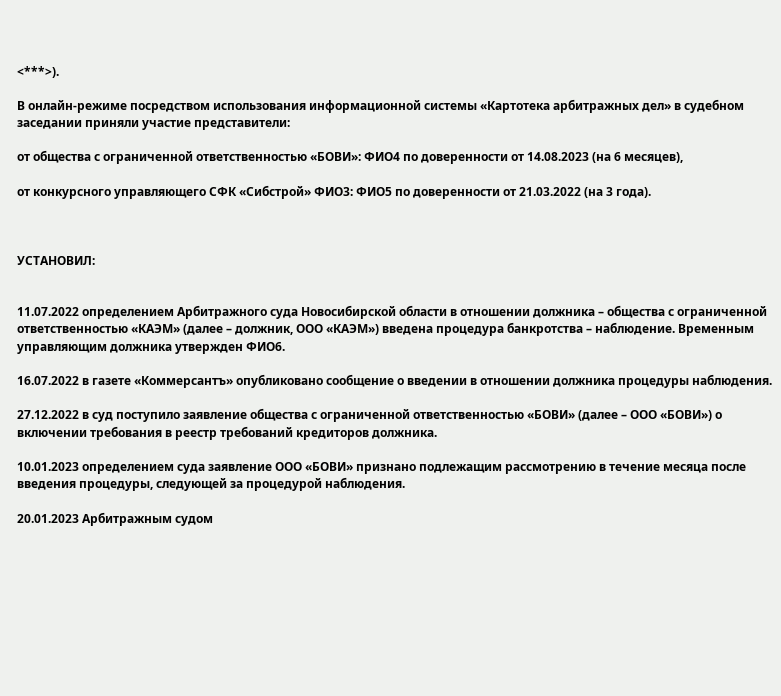<***>).

В онлайн-режиме посредством использования информационной системы «Картотека арбитражных дел» в судебном заседании приняли участие представители:

от общества с ограниченной ответственностью «БОВИ»: ФИО4 по доверенности от 14.08.2023 (на 6 месяцев),

от конкурсного управляющего СФК «Сибстрой» ФИО3: ФИО5 по доверенности от 21.03.2022 (на 3 года).



УСТАНОВИЛ:


11.07.2022 определением Арбитражного суда Новосибирской области в отношении должника – общества с ограниченной ответственностью «КАЭМ» (далее – должник, ООО «КАЭМ») введена процедура банкротства – наблюдение. Временным управляющим должника утвержден ФИО6.

16.07.2022 в газете «Коммерсантъ» опубликовано сообщение о введении в отношении должника процедуры наблюдения.

27.12.2022 в суд поступило заявление общества с ограниченной ответственностью «БОВИ» (далее – ООО «БОВИ») о включении требования в реестр требований кредиторов должника.

10.01.2023 определением суда заявление ООО «БОВИ» признано подлежащим рассмотрению в течение месяца после введения процедуры, следующей за процедурой наблюдения.

20.01.2023 Арбитражным судом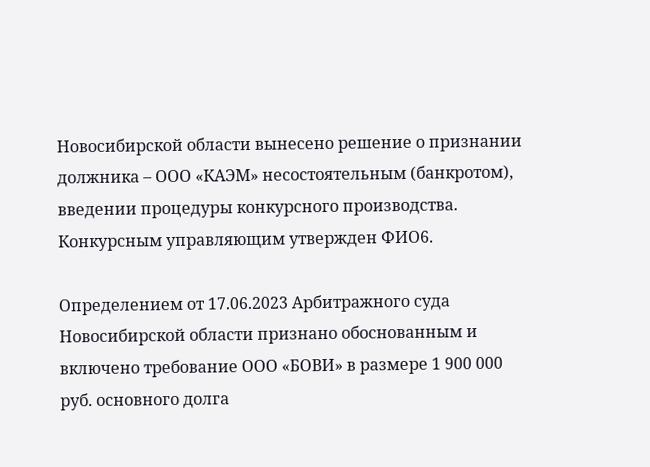Новосибирской области вынесено решение о признании должника – ООО «КАЭМ» несостоятельным (банкротом), введении процедуры конкурсного производства. Конкурсным управляющим утвержден ФИО6.

Определением от 17.06.2023 Арбитражного суда Новосибирской области признано обоснованным и включено требование ООО «БОВИ» в размере 1 900 000 руб. основного долга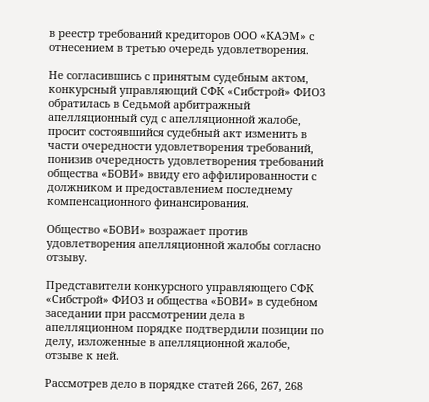в реестр требований кредиторов ООО «КАЭМ» с отнесением в третью очередь удовлетворения.

Не согласившись с принятым судебным актом, конкурсный управляющий СФК «Сибстрой» ФИО3 обратилась в Седьмой арбитражный апелляционный суд с апелляционной жалобе, просит состоявшийся судебный акт изменить в части очередности удовлетворения требований, понизив очередность удовлетворения требований общества «БОВИ» ввиду его аффилированности с должником и предоставлением последнему компенсационного финансирования.

Общество «БОВИ» возражает против удовлетворения апелляционной жалобы согласно отзыву.

Представители конкурсного управляющего СФК «Сибстрой» ФИО3 и общества «БОВИ» в судебном заседании при рассмотрении дела в апелляционном порядке подтвердили позиции по делу, изложенные в апелляционной жалобе, отзыве к ней.

Рассмотрев дело в порядке статей 266, 267, 268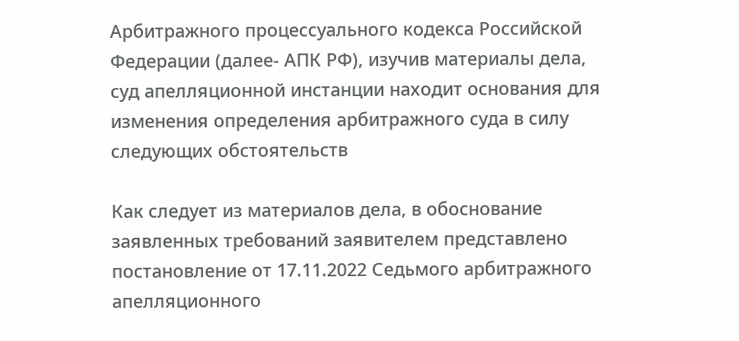Арбитражного процессуального кодекса Российской Федерации (далее- АПК РФ), изучив материалы дела, суд апелляционной инстанции находит основания для изменения определения арбитражного суда в силу следующих обстоятельств

Как следует из материалов дела, в обоснование заявленных требований заявителем представлено постановление от 17.11.2022 Седьмого арбитражного апелляционного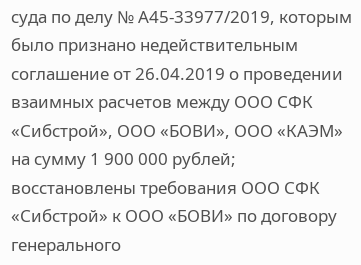суда по делу № А45-33977/2019, которым было признано недействительным соглашение от 26.04.2019 о проведении взаимных расчетов между ООО СФК «Сибстрой», ООО «БОВИ», ООО «КАЭМ» на сумму 1 900 000 рублей; восстановлены требования ООО СФК «Сибстрой» к ООО «БОВИ» по договору генерального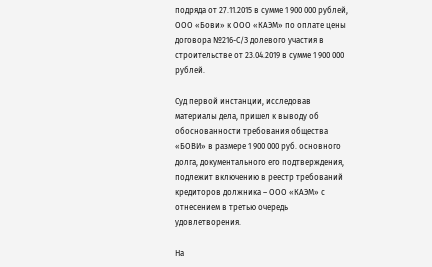подряда от 27.11.2015 в сумме 1 900 000 рублей, ООО «Бови» к ООО «КАЭМ» по оплате цены договора №216-С/З долевого участия в строительстве от 23.04.2019 в сумме 1 900 000 рублей.

Суд первой инстанции, исследовав материалы дела, пришел к выводу об обоснованности требования общества «БОВИ» в размере 1 900 000 руб. основного долга, документального его подтверждения, подлежит включению в реестр требований кредиторов должника – ООО «КАЭМ» с отнесением в третью очередь удовлетворения.

На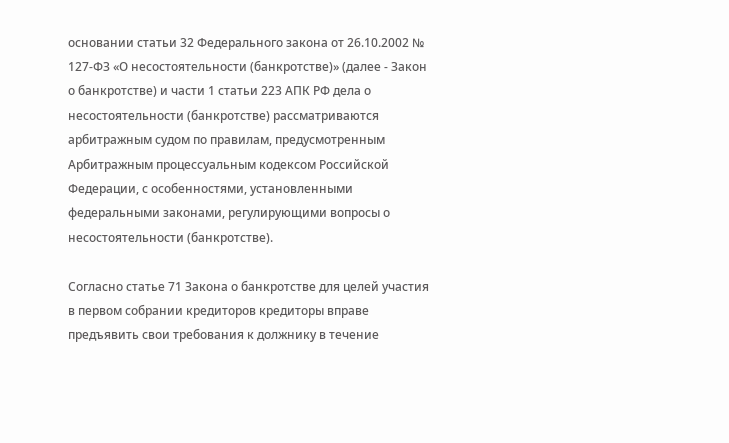основании статьи 32 Федерального закона от 26.10.2002 № 127-ФЗ «О несостоятельности (банкротстве)» (далее - Закон о банкротстве) и части 1 статьи 223 АПК РФ дела о несостоятельности (банкротстве) рассматриваются арбитражным судом по правилам, предусмотренным Арбитражным процессуальным кодексом Российской Федерации, с особенностями, установленными федеральными законами, регулирующими вопросы о несостоятельности (банкротстве).

Согласно статье 71 Закона о банкротстве для целей участия в первом собрании кредиторов кредиторы вправе предъявить свои требования к должнику в течение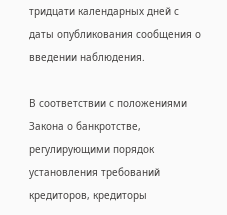тридцати календарных дней с даты опубликования сообщения о введении наблюдения.

В соответствии с положениями Закона о банкротстве, регулирующими порядок установления требований кредиторов, кредиторы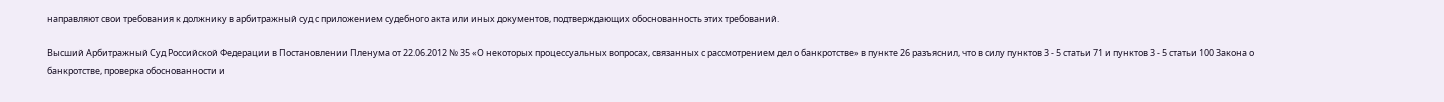направляют свои требования к должнику в арбитражный суд с приложением судебного акта или иных документов, подтверждающих обоснованность этих требований.

Высший Арбитражный Суд Российской Федерации в Постановлении Пленума от 22.06.2012 № 35 «О некоторых процессуальных вопросах, связанных с рассмотрением дел о банкротстве» в пункте 26 разъяснил, что в силу пунктов 3 - 5 статьи 71 и пунктов 3 - 5 статьи 100 Закона о банкротстве, проверка обоснованности и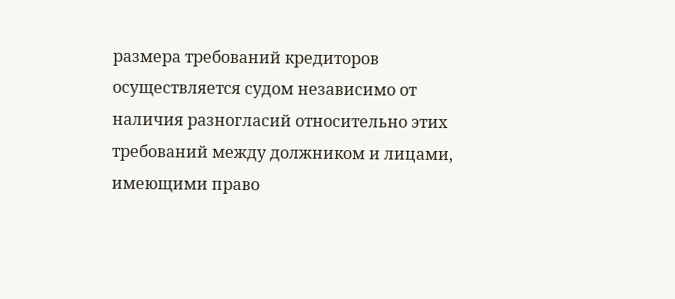размера требований кредиторов осуществляется судом независимо от наличия разногласий относительно этих требований между должником и лицами, имеющими право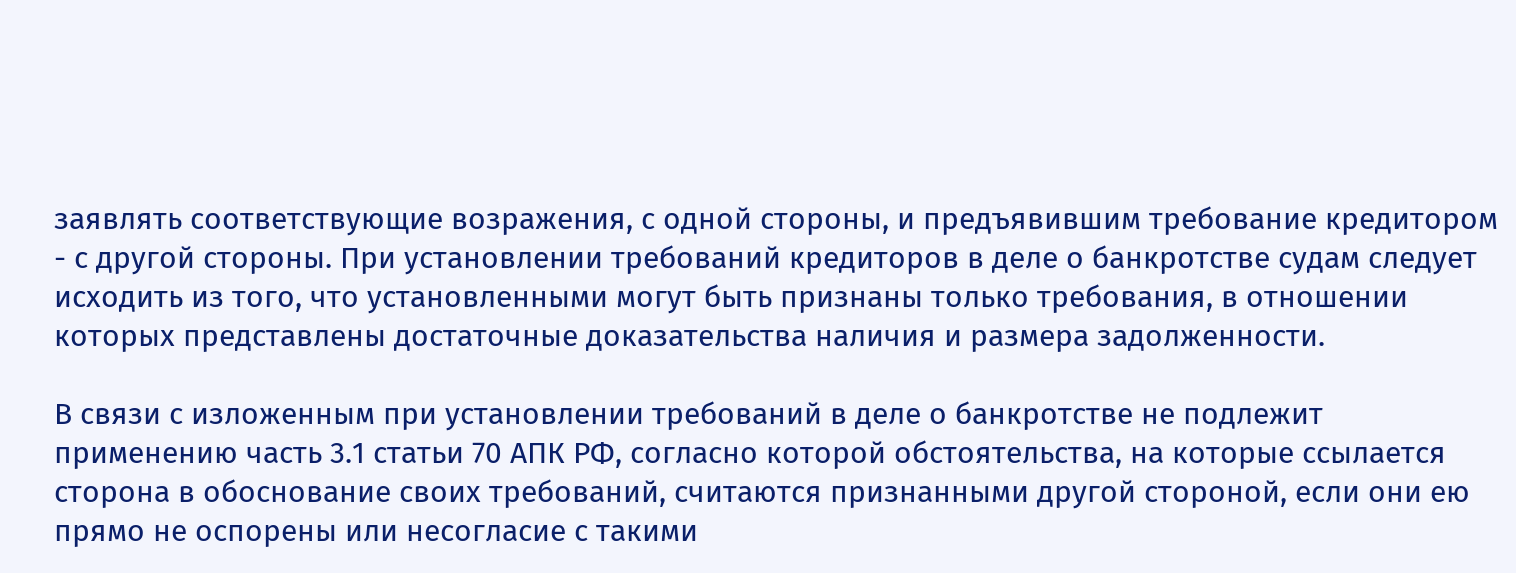заявлять соответствующие возражения, с одной стороны, и предъявившим требование кредитором - с другой стороны. При установлении требований кредиторов в деле о банкротстве судам следует исходить из того, что установленными могут быть признаны только требования, в отношении которых представлены достаточные доказательства наличия и размера задолженности.

В связи с изложенным при установлении требований в деле о банкротстве не подлежит применению часть 3.1 статьи 70 АПК РФ, согласно которой обстоятельства, на которые ссылается сторона в обоснование своих требований, считаются признанными другой стороной, если они ею прямо не оспорены или несогласие с такими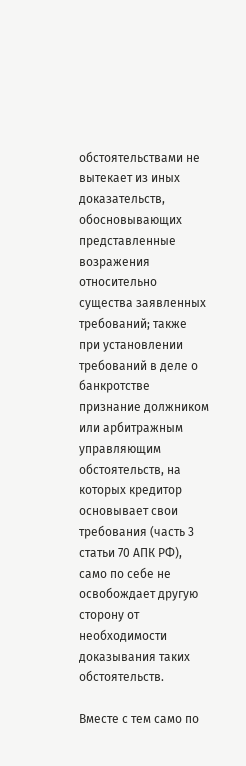обстоятельствами не вытекает из иных доказательств, обосновывающих представленные возражения относительно существа заявленных требований; также при установлении требований в деле о банкротстве признание должником или арбитражным управляющим обстоятельств, на которых кредитор основывает свои требования (часть 3 статьи 70 АПК РФ), само по себе не освобождает другую сторону от необходимости доказывания таких обстоятельств.

Вместе с тем само по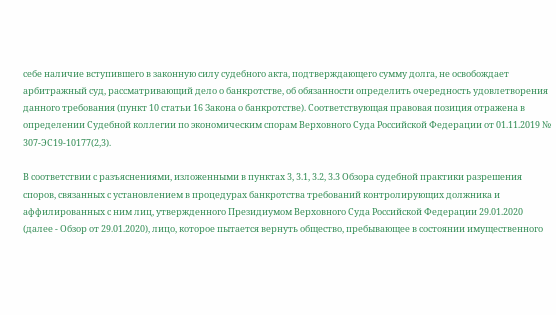себе наличие вступившего в законную силу судебного акта, подтверждающего сумму долга, не освобождает арбитражный суд, рассматривающий дело о банкротстве, об обязанности определить очередность удовлетворения данного требования (пункт 10 статьи 16 Закона о банкротстве). Соответствующая правовая позиция отражена в определении Судебной коллегии по экономическим спорам Верховного Суда Российской Федерации от 01.11.2019 № 307-ЭС19-10177(2,3).

В соответствии с разъяснениями, изложенными в пунктах 3, 3.1, 3.2, 3.3 Обзора судебной практики разрешения споров, связанных с установлением в процедурах банкротства требований контролирующих должника и аффилированных с ним лиц, утвержденного Президиумом Верховного Суда Российской Федерации 29.01.2020 (далее - Обзор от 29.01.2020), лицо, которое пытается вернуть общество, пребывающее в состоянии имущественного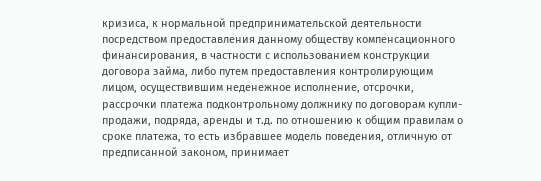кризиса, к нормальной предпринимательской деятельности посредством предоставления данному обществу компенсационного финансирования, в частности с использованием конструкции договора займа, либо путем предоставления контролирующим лицом, осуществившим неденежное исполнение, отсрочки, рассрочки платежа подконтрольному должнику по договорам купли-продажи, подряда, аренды и т.д. по отношению к общим правилам о сроке платежа, то есть избравшее модель поведения, отличную от предписанной законом, принимает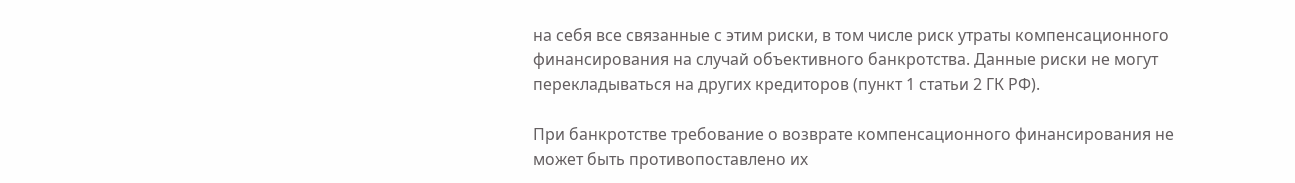на себя все связанные с этим риски, в том числе риск утраты компенсационного финансирования на случай объективного банкротства. Данные риски не могут перекладываться на других кредиторов (пункт 1 статьи 2 ГК РФ).

При банкротстве требование о возврате компенсационного финансирования не может быть противопоставлено их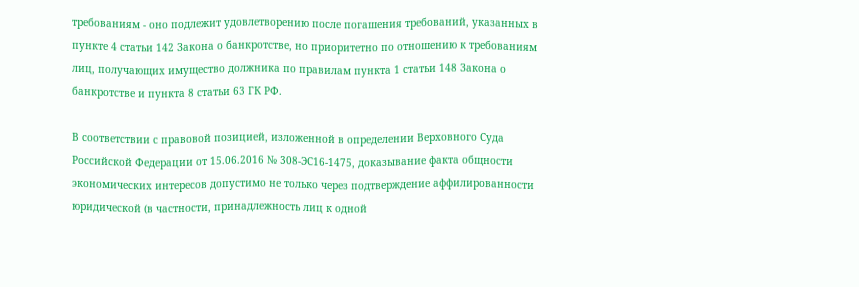требованиям - оно подлежит удовлетворению после погашения требований, указанных в пункте 4 статьи 142 Закона о банкротстве, но приоритетно по отношению к требованиям лиц, получающих имущество должника по правилам пункта 1 статьи 148 Закона о банкротстве и пункта 8 статьи 63 ГК РФ.

В соответствии с правовой позицией, изложенной в определении Верховного Суда Российской Федерации от 15.06.2016 № 308-ЭС16-1475, доказывание факта общности экономических интересов допустимо не только через подтверждение аффилированности юридической (в частности, принадлежность лиц к одной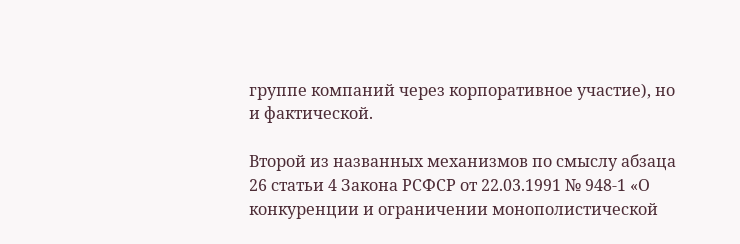группе компаний через корпоративное участие), но и фактической.

Второй из названных механизмов по смыслу абзаца 26 статьи 4 Закона РСФСР от 22.03.1991 № 948-1 «О конкуренции и ограничении монополистической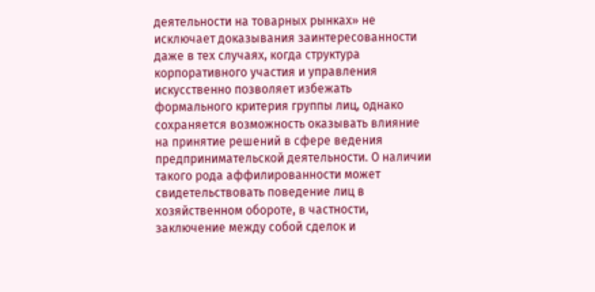деятельности на товарных рынках» не исключает доказывания заинтересованности даже в тех случаях, когда структура корпоративного участия и управления искусственно позволяет избежать формального критерия группы лиц, однако сохраняется возможность оказывать влияние на принятие решений в сфере ведения предпринимательской деятельности. О наличии такого рода аффилированности может свидетельствовать поведение лиц в хозяйственном обороте, в частности, заключение между собой сделок и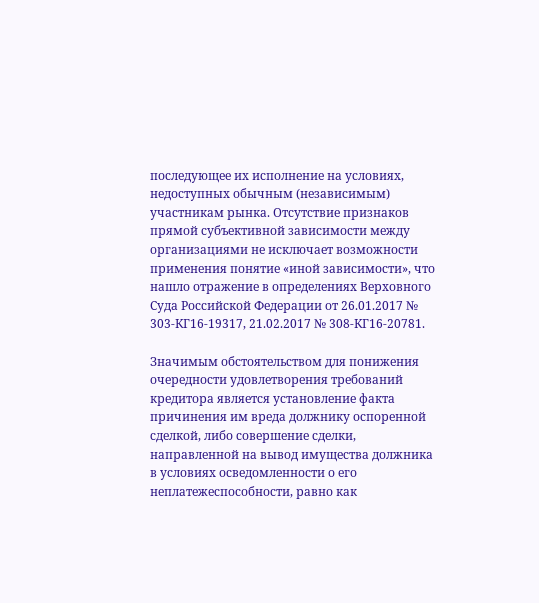последующее их исполнение на условиях, недоступных обычным (независимым) участникам рынка. Отсутствие признаков прямой субъективной зависимости между организациями не исключает возможности применения понятие «иной зависимости», что нашло отражение в определениях Верховного Суда Российской Федерации от 26.01.2017 № 303-КГ16-19317, 21.02.2017 № 308-КГ16-20781.

Значимым обстоятельством для понижения очередности удовлетворения требований кредитора является установление факта причинения им вреда должнику оспоренной сделкой, либо совершение сделки, направленной на вывод имущества должника в условиях осведомленности о его неплатежеспособности, равно как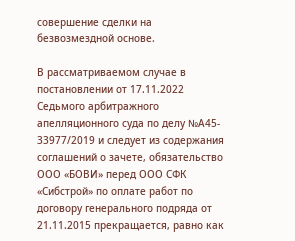совершение сделки на безвозмездной основе.

В рассматриваемом случае в постановлении от 17.11.2022 Седьмого арбитражного апелляционного суда по делу №А45- 33977/2019 и следует из содержания соглашений о зачете, обязательство ООО «БОВИ» перед ООО СФК «Сибстрой» по оплате работ по договору генерального подряда от 21.11.2015 прекращается, равно как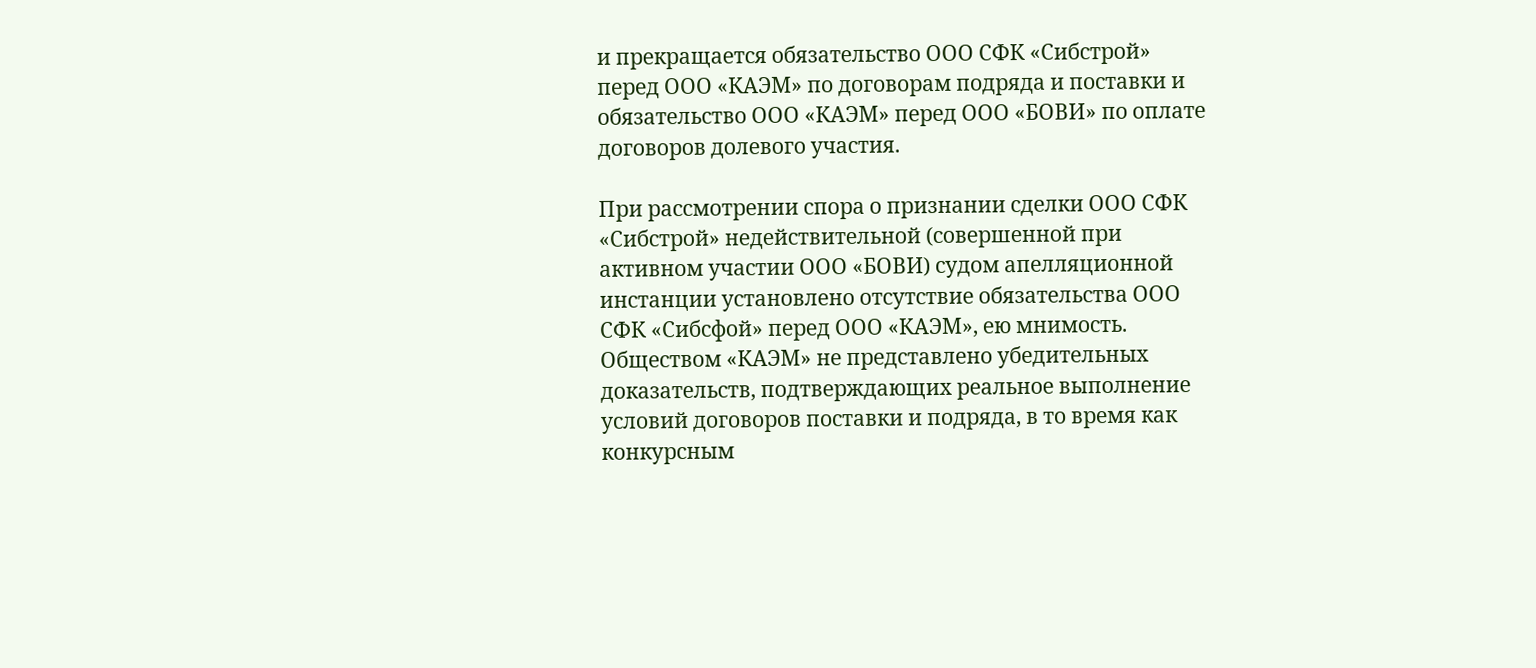и прекращается обязательство ООО СФК «Сибстрой» перед ООО «КАЭМ» по договорам подряда и поставки и обязательство ООО «КАЭМ» перед ООО «БОВИ» по оплате договоров долевого участия.

При рассмотрении спора о признании сделки ООО СФК «Сибстрой» недействительной (совершенной при активном участии ООО «БОВИ) судом апелляционной инстанции установлено отсутствие обязательства ООО СФК «Сибсфой» перед ООО «КАЭМ», ею мнимость. Обществом «КАЭМ» не представлено убедительных доказательств, подтверждающих реальное выполнение условий договоров поставки и подряда, в то время как конкурсным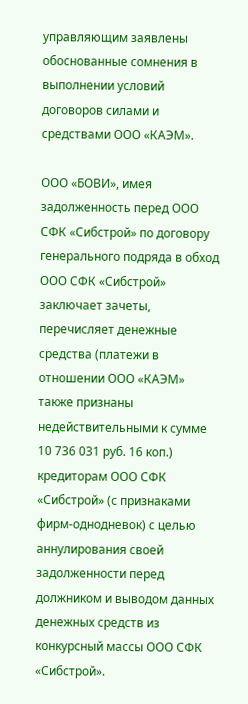управляющим заявлены обоснованные сомнения в выполнении условий договоров силами и средствами ООО «КАЭМ».

ООО «БОВИ», имея задолженность перед ООО СФК «Сибстрой» по договору генерального подряда в обход ООО СФК «Сибстрой» заключает зачеты, перечисляет денежные средства (платежи в отношении ООО «КАЭМ» также признаны недействительными к сумме 10 736 031 руб. 16 коп.) кредиторам ООО СФК «Сибстрой» (с признаками фирм-однодневок) с целью аннулирования своей задолженности перед должником и выводом данных денежных средств из конкурсный массы ООО СФК «Сибстрой».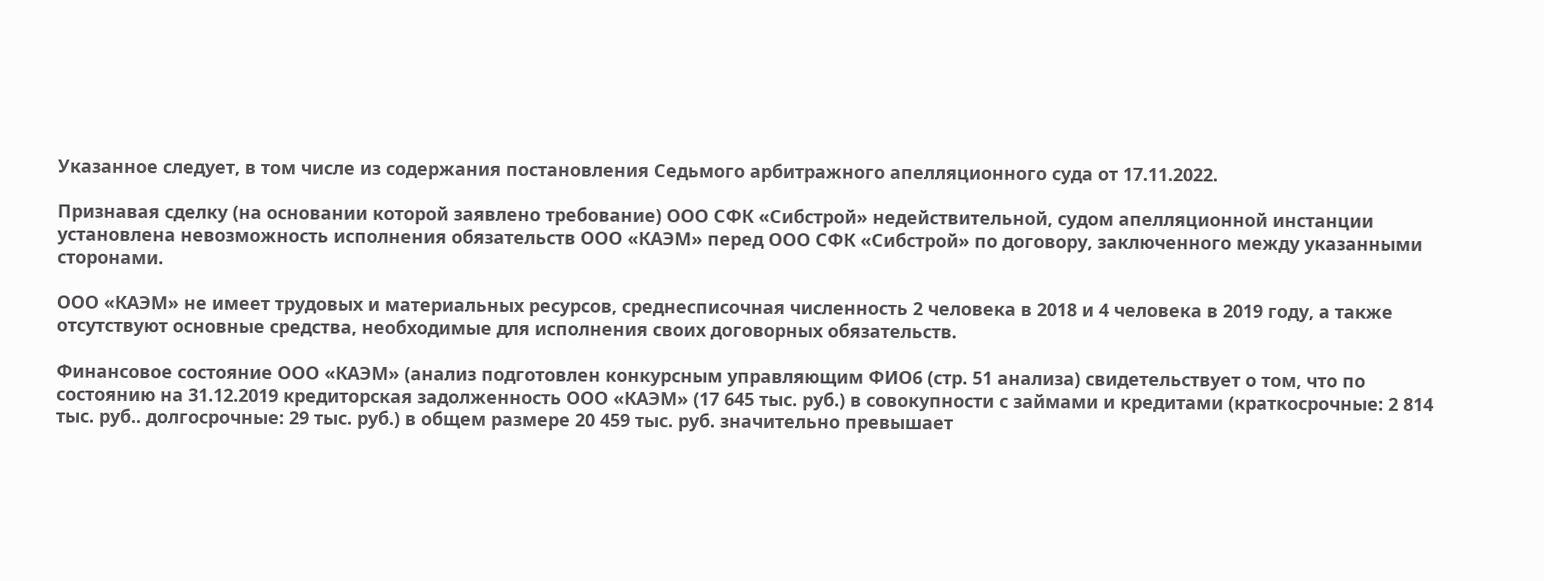Указанное следует, в том числе из содержания постановления Седьмого арбитражного апелляционного суда от 17.11.2022.

Признавая сделку (на основании которой заявлено требование) ООО СФК «Сибстрой» недействительной, судом апелляционной инстанции установлена невозможность исполнения обязательств ООО «КАЭМ» перед ООО СФК «Сибстрой» по договору, заключенного между указанными сторонами.

ООО «КАЭМ» не имеет трудовых и материальных ресурсов, среднесписочная численность 2 человека в 2018 и 4 человека в 2019 году, а также отсутствуют основные средства, необходимые для исполнения своих договорных обязательств.

Финансовое состояние ООО «КАЭМ» (анализ подготовлен конкурсным управляющим ФИО6 (стр. 51 анализа) свидетельствует о том, что по состоянию на 31.12.2019 кредиторская задолженность ООО «КАЭМ» (17 645 тыс. руб.) в совокупности с займами и кредитами (краткосрочные: 2 814 тыс. руб.. долгосрочные: 29 тыс. руб.) в общем размере 20 459 тыс. руб. значительно превышает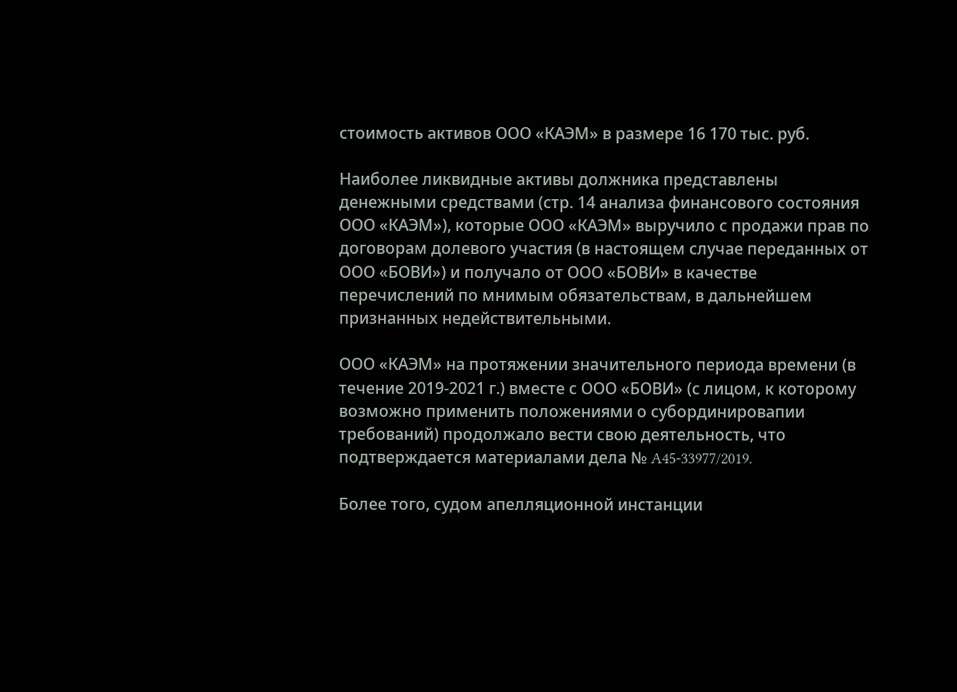стоимость активов ООО «КАЭМ» в размере 16 170 тыс. руб.

Наиболее ликвидные активы должника представлены денежными средствами (стр. 14 анализа финансового состояния ООО «КАЭМ»), которые ООО «КАЭМ» выручило с продажи прав по договорам долевого участия (в настоящем случае переданных от ООО «БОВИ») и получало от ООО «БОВИ» в качестве перечислений по мнимым обязательствам, в дальнейшем признанных недействительными.

ООО «КАЭМ» на протяжении значительного периода времени (в течение 2019-2021 г.) вместе с ООО «БОВИ» (с лицом, к которому возможно применить положениями о субординировапии требований) продолжало вести свою деятельность, что подтверждается материалами дела № A45-33977/2019.

Более того, судом апелляционной инстанции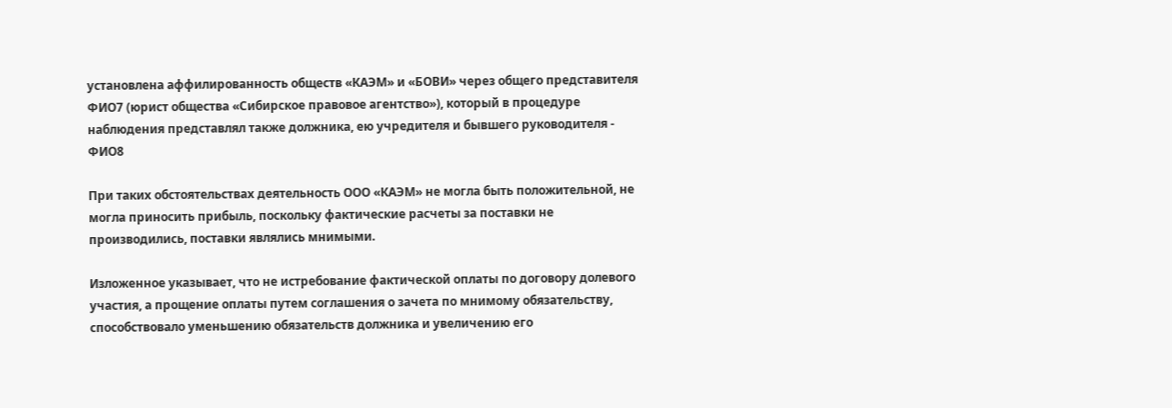установлена аффилированность обществ «КАЭМ» и «БОВИ» через общего представителя ФИО7 (юрист общества «Сибирское правовое агентство»), который в процедуре наблюдения представлял также должника, ею учредителя и бывшего руководителя - ФИО8

При таких обстоятельствах деятельность ООО «КАЭМ» не могла быть положительной, не могла приносить прибыль, поскольку фактические расчеты за поставки не производились, поставки являлись мнимыми.

Изложенное указывает, что не истребование фактической оплаты по договору долевого участия, а прощение оплаты путем соглашения о зачета по мнимому обязательству, способствовало уменьшению обязательств должника и увеличению его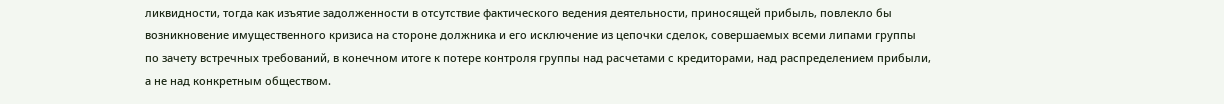ликвидности, тогда как изъятие задолженности в отсутствие фактического ведения деятельности, приносящей прибыль, повлекло бы возникновение имущественного кризиса на стороне должника и его исключение из цепочки сделок, совершаемых всеми липами группы по зачету встречных требований, в конечном итоге к потере контроля группы над расчетами с кредиторами, над распределением прибыли, а не над конкретным обществом.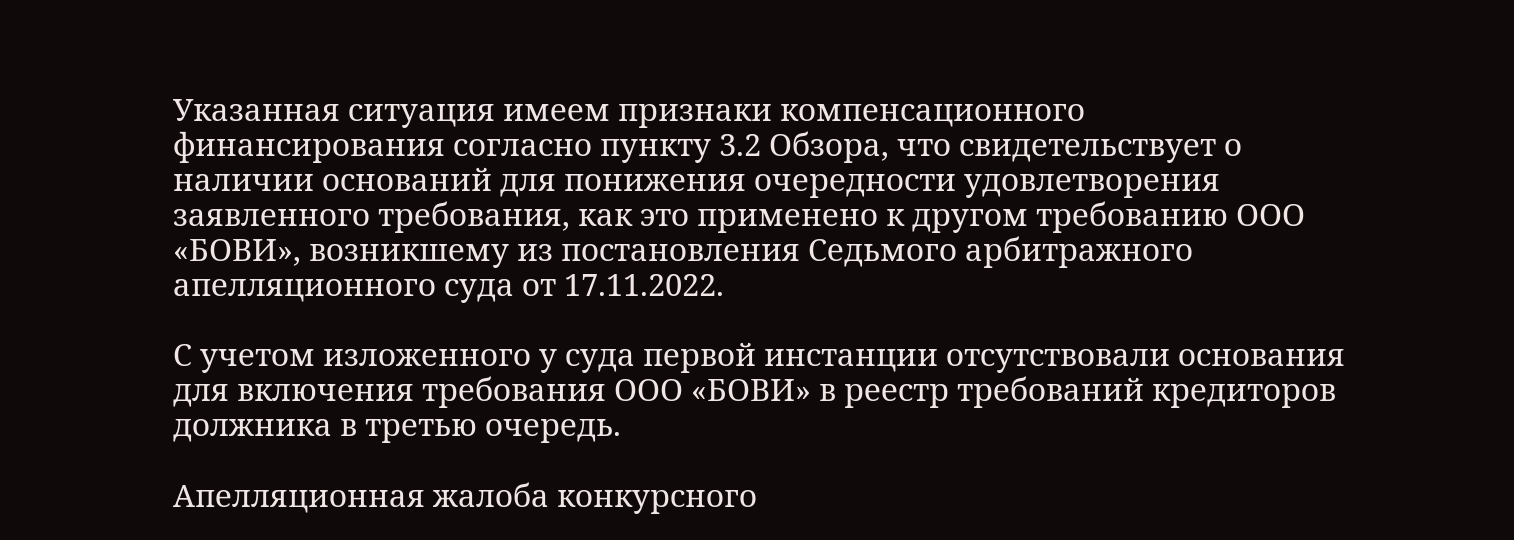Указанная ситуация имеем признаки компенсационного финансирования согласно пункту 3.2 Обзора, что свидетельствует о наличии оснований для понижения очередности удовлетворения заявленного требования, как это применено к другом требованию ООО «БОВИ», возникшему из постановления Седьмого арбитражного апелляционного суда от 17.11.2022.

С учетом изложенного у суда первой инстанции отсутствовали основания для включения требования ООО «БОВИ» в реестр требований кредиторов должника в третью очередь.

Апелляционная жалоба конкурсного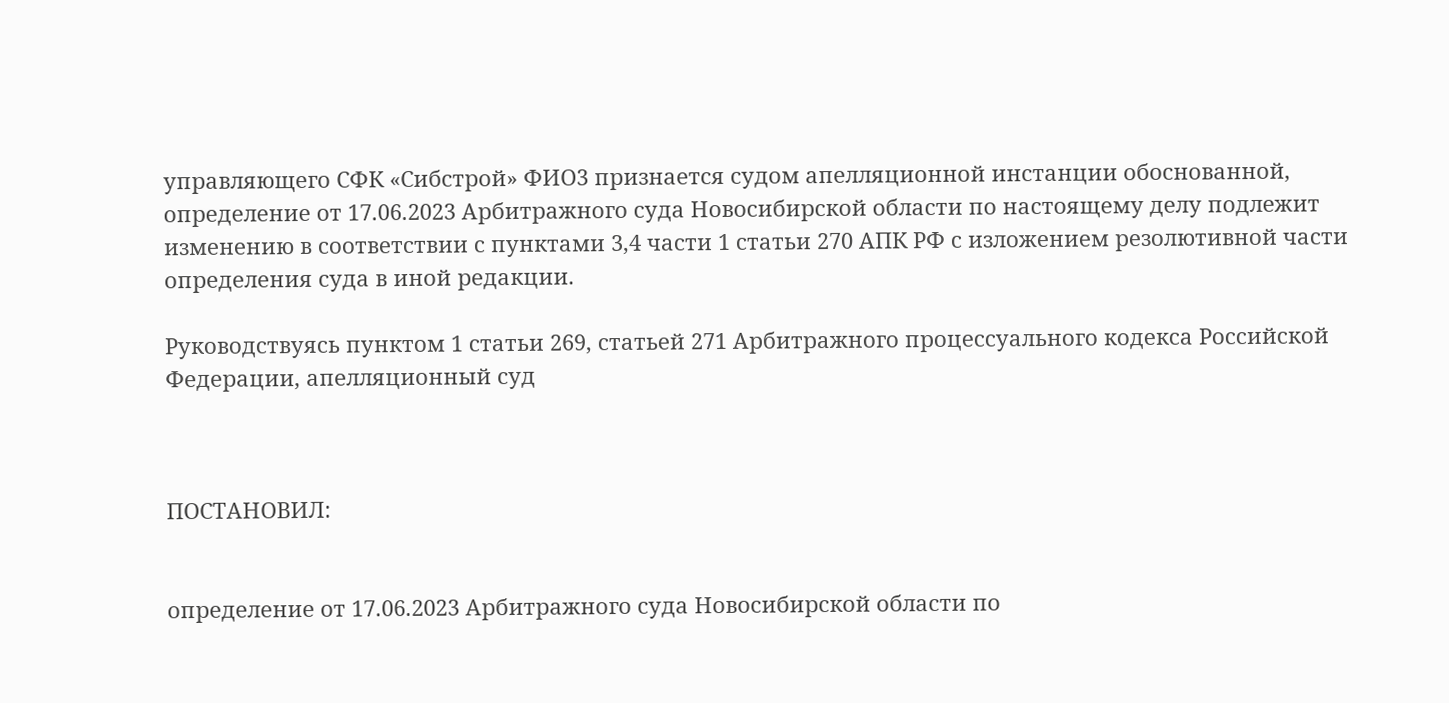управляющего СФК «Сибстрой» ФИО3 признается судом апелляционной инстанции обоснованной, определение от 17.06.2023 Арбитражного суда Новосибирской области по настоящему делу подлежит изменению в соответствии с пунктами 3,4 части 1 статьи 270 АПК РФ с изложением резолютивной части определения суда в иной редакции.

Руководствуясь пунктом 1 статьи 269, статьей 271 Арбитражного процессуального кодекса Российской Федерации, апелляционный суд



ПОСТАНОВИЛ:


определение от 17.06.2023 Арбитражного суда Новосибирской области по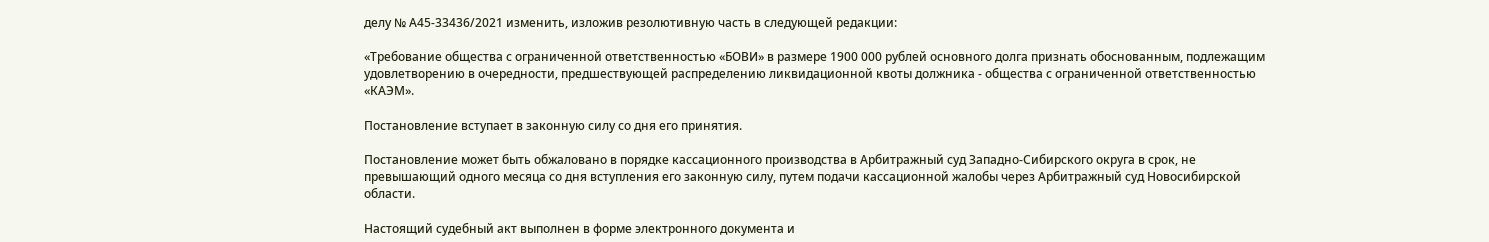делу № А45-33436/2021 изменить, изложив резолютивную часть в следующей редакции:

«Требование общества с ограниченной ответственностью «БОВИ» в размере 1900 000 рублей основного долга признать обоснованным, подлежащим удовлетворению в очередности, предшествующей распределению ликвидационной квоты должника - общества с ограниченной ответственностью «КАЭМ».

Постановление вступает в законную силу со дня его принятия.

Постановление может быть обжаловано в порядке кассационного производства в Арбитражный суд Западно-Сибирского округа в срок, не превышающий одного месяца со дня вступления его законную силу, путем подачи кассационной жалобы через Арбитражный суд Новосибирской области.

Настоящий судебный акт выполнен в форме электронного документа и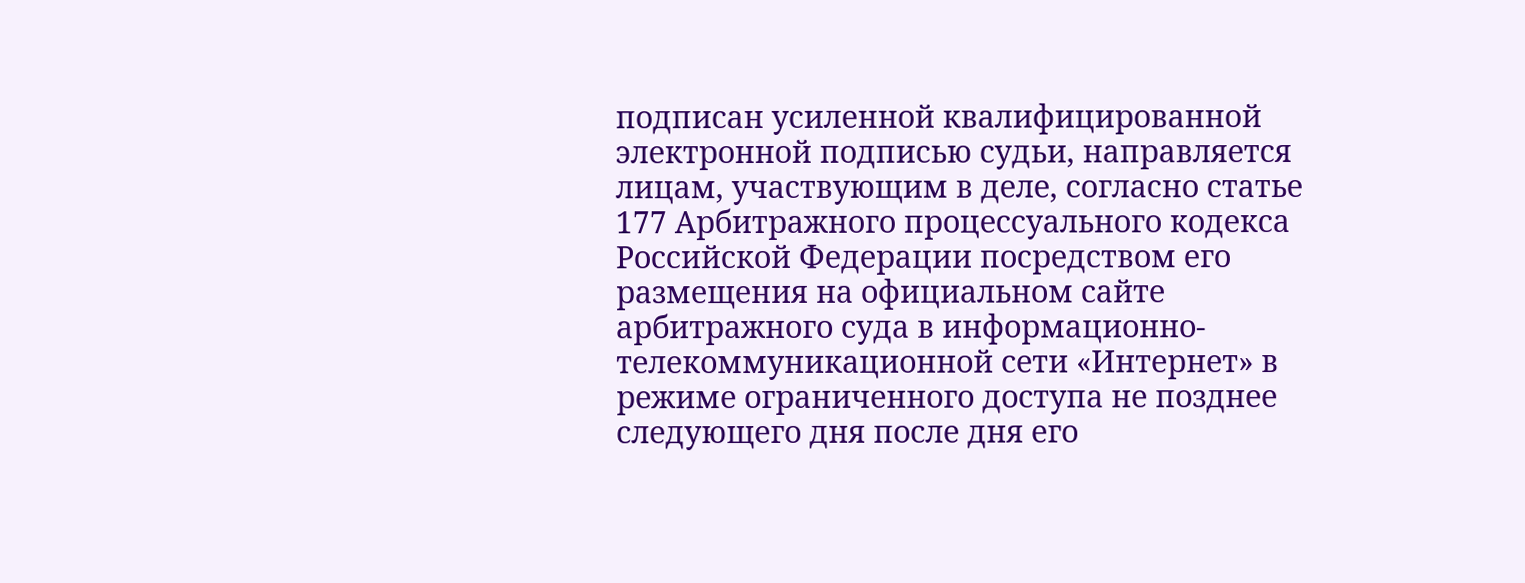подписан усиленной квалифицированной электронной подписью судьи, направляется лицам, участвующим в деле, согласно статье 177 Арбитражного процессуального кодекса Российской Федерации посредством его размещения на официальном сайте арбитражного суда в информационно-телекоммуникационной сети «Интернет» в режиме ограниченного доступа не позднее следующего дня после дня его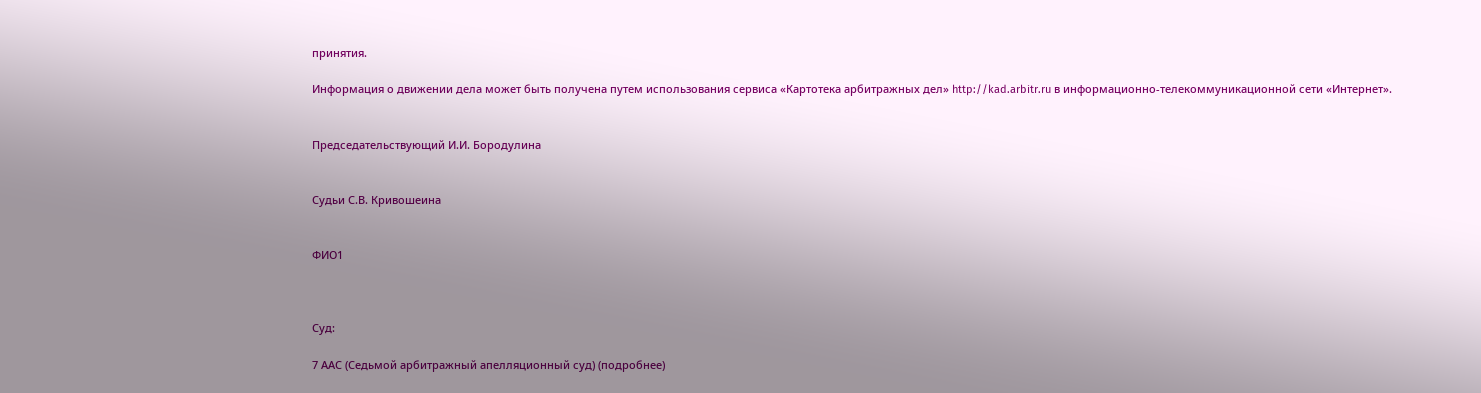принятия.

Информация о движении дела может быть получена путем использования сервиса «Картотека арбитражных дел» http://kad.arbitr.ru в информационно-телекоммуникационной сети «Интернет».


Председательствующий И.И. Бородулина


Судьи С.В. Кривошеина


ФИО1



Суд:

7 ААС (Седьмой арбитражный апелляционный суд) (подробнее)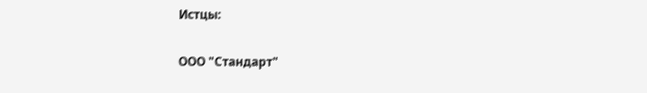Истцы:

ООО "Стандарт"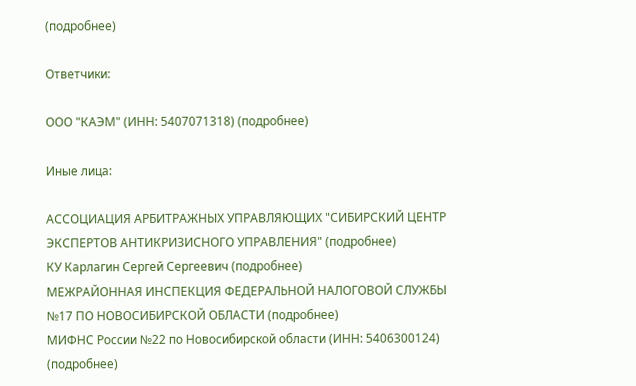(подробнее)

Ответчики:

ООО "КАЭМ" (ИНН: 5407071318) (подробнее)

Иные лица:

АССОЦИАЦИЯ АРБИТРАЖНЫХ УПРАВЛЯЮЩИХ "СИБИРСКИЙ ЦЕНТР ЭКСПЕРТОВ АНТИКРИЗИСНОГО УПРАВЛЕНИЯ" (подробнее)
КУ Карлагин Сергей Сергеевич (подробнее)
МЕЖРАЙОННАЯ ИНСПЕКЦИЯ ФЕДЕРАЛЬНОЙ НАЛОГОВОЙ СЛУЖБЫ №17 ПО НОВОСИБИРСКОЙ ОБЛАСТИ (подробнее)
МИФНС России №22 по Новосибирской области (ИНН: 5406300124) (подробнее)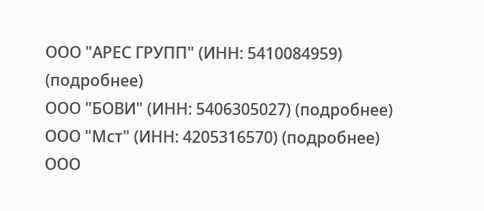ООО "АРЕС ГРУПП" (ИНН: 5410084959) (подробнее)
ООО "БОВИ" (ИНН: 5406305027) (подробнее)
ООО "Мст" (ИНН: 4205316570) (подробнее)
ООО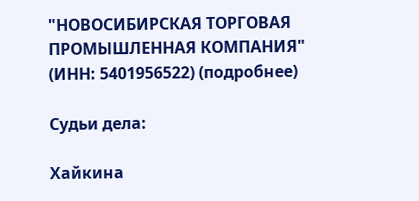"НОВОСИБИРСКАЯ ТОРГОВАЯ ПРОМЫШЛЕННАЯ КОМПАНИЯ" (ИНН: 5401956522) (подробнее)

Судьи дела:

Хайкина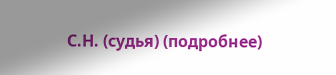С.Н. (судья) (подробнее)